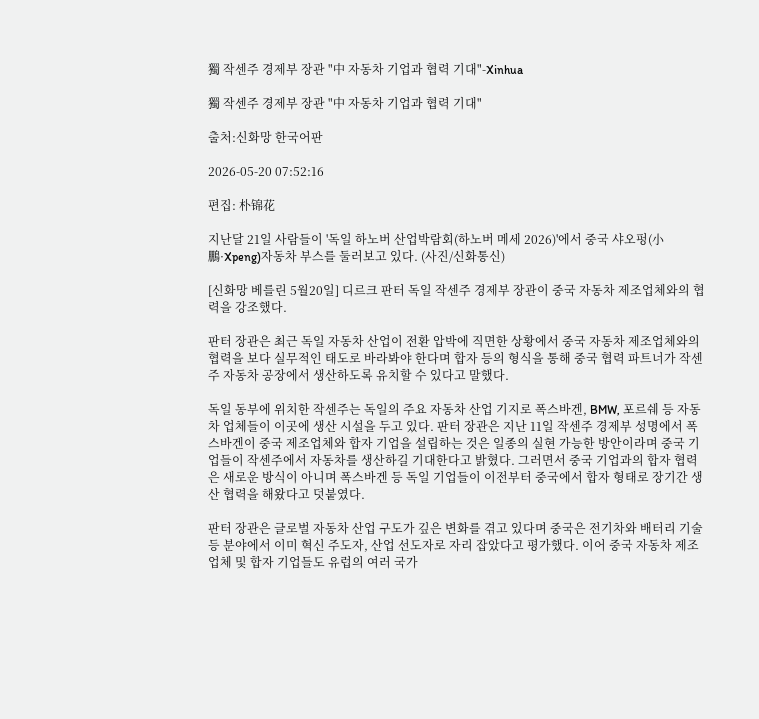獨 작센주 경제부 장관 "中 자동차 기업과 협력 기대"-Xinhua

獨 작센주 경제부 장관 "中 자동차 기업과 협력 기대"

출처:신화망 한국어판

2026-05-20 07:52:16

편집: 朴锦花

지난달 21일 사람들이 '독일 하노버 산업박람회(하노버 메세 2026)'에서 중국 샤오펑(小鵬·Xpeng)자동차 부스를 둘러보고 있다. (사진/신화통신)

[신화망 베를린 5월20일] 디르크 판터 독일 작센주 경제부 장관이 중국 자동차 제조업체와의 협력을 강조했다.

판터 장관은 최근 독일 자동차 산업이 전환 압박에 직면한 상황에서 중국 자동차 제조업체와의 협력을 보다 실무적인 태도로 바라봐야 한다며 합자 등의 형식을 통해 중국 협력 파트너가 작센주 자동차 공장에서 생산하도록 유치할 수 있다고 말했다.

독일 동부에 위치한 작센주는 독일의 주요 자동차 산업 기지로 폭스바겐, BMW, 포르쉐 등 자동차 업체들이 이곳에 생산 시설을 두고 있다. 판터 장관은 지난 11일 작센주 경제부 성명에서 폭스바겐이 중국 제조업체와 합자 기업을 설립하는 것은 일종의 실현 가능한 방안이라며 중국 기업들이 작센주에서 자동차를 생산하길 기대한다고 밝혔다. 그러면서 중국 기업과의 합자 협력은 새로운 방식이 아니며 폭스바겐 등 독일 기업들이 이전부터 중국에서 합자 형태로 장기간 생산 협력을 해왔다고 덧붙였다.

판터 장관은 글로벌 자동차 산업 구도가 깊은 변화를 겪고 있다며 중국은 전기차와 배터리 기술 등 분야에서 이미 혁신 주도자, 산업 선도자로 자리 잡았다고 평가했다. 이어 중국 자동차 제조업체 및 합자 기업들도 유럽의 여러 국가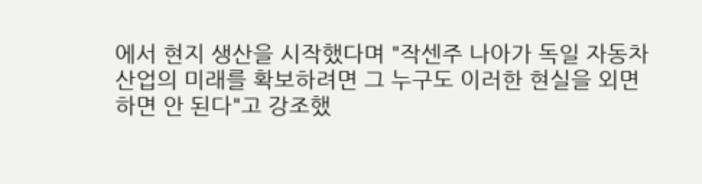에서 현지 생산을 시작했다며 "작센주 나아가 독일 자동차 산업의 미래를 확보하려면 그 누구도 이러한 현실을 외면하면 안 된다"고 강조했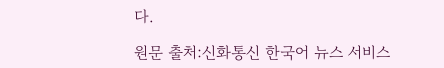다.

원문 출처:신화통신 한국어 뉴스 서비스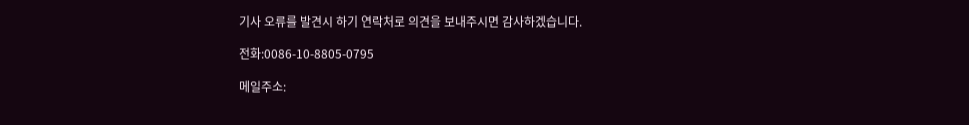기사 오류를 발견시 하기 연락처로 의견을 보내주시면 감사하겠습니다.

전화:0086-10-8805-0795

메일주소: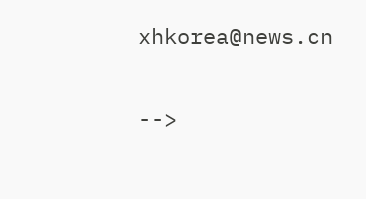xhkorea@news.cn

-->